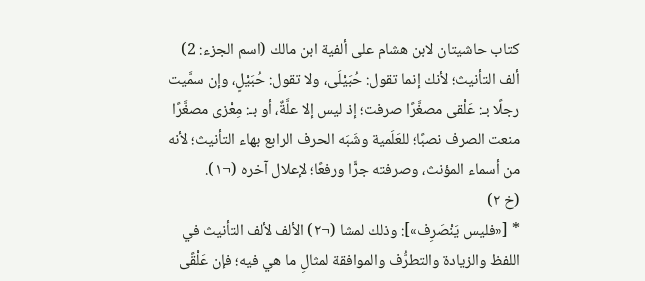كتاب حاشيتان لابن هشام على ألفية ابن مالك (اسم الجزء: 2)
ألف التأنيث؛ لأنك إنما تقول: حُبَيْلَى، ولا تقول: حُبَيْلٍ، وإن سمَّيت رجلًا بـ: عَلْقى مصغَّرًا صرفت؛ إذ ليس إلا علَّةٌ، أو بـ: مِعْزى مصغَّرًا منعت الصرف نصبًا؛ للعَلَمية وشَبَه الحرف الرابع بهاء التأنيث؛ لأنه من أسماء المؤنث، وصرفته جرًّا ورفعًا؛ لإعلال آخره (¬١).
(خ ٢)
* [«فليس يَنْصَرِف»]: وذلك لمشا (¬٢) الألف لألف التأنيث في اللفظ والزيادة والتطرُّف والموافقة لمثالِ ما هي فيه؛ فإن عَلْقًى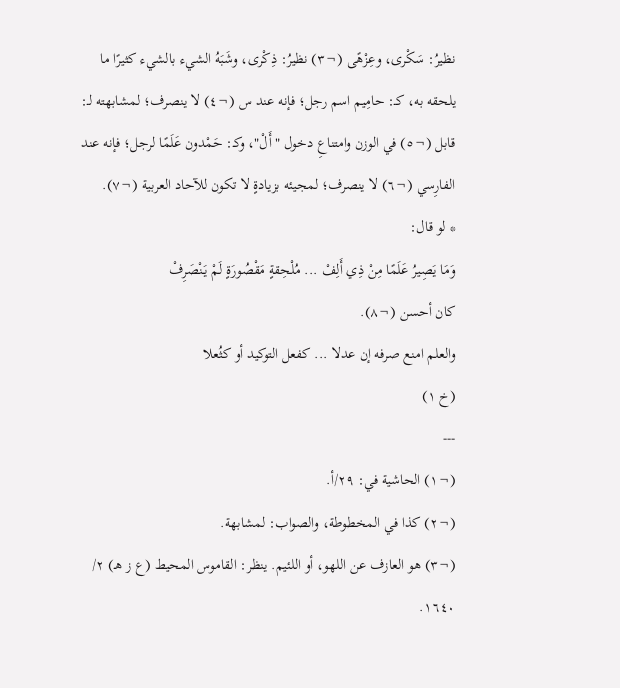نظيرُ: سَكْرى، وعِزْهًى (¬٣) نظيرُ: ذِكْرى، وشَبَهُ الشيء بالشيء كثيرًا ما يلحقه به، كـ: حامِيم اسم رجل؛ فإنه عند س (¬٤) لا ينصرف؛ لمشابهته لـ: قابل (¬٥) في الوزن وامتناعِ دخول "أَلْ"، وكـ: حَمْدون عَلَمًا لرجل؛ فإنه عند الفارِسي (¬٦) لا ينصرف؛ لمجيئه بزيادةٍ لا تكون للآحاد العربية (¬٧).
* لو قال:
وَمَا يَصِيرُ عَلَمًا مِنْ ذِي أَلِفْ ... مُلْحِقةٍ مَقْصُورَةٍ لَمْ يَنْصَرِفْ
كان أحسن (¬٨).
والعلم امنع صرفه إن عدلا ... كفعل التوكيد أو كثُعلا
(خ ١)
---
(¬١) الحاشية في: ٢٩/أ.
(¬٢) كذا في المخطوطة، والصواب: لمشابهة.
(¬٣) هو العازف عن اللهو، أو اللئيم. ينظر: القاموس المحيط (ع ز هـ) ٢/ ١٦٤٠.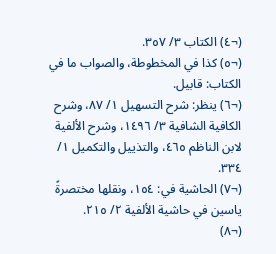(¬٤) الكتاب ٣/ ٣٥٧.
(¬٥) كذا في المخطوطة، والصواب ما في الكتاب: قابيل.
(¬٦) ينظر: شرح التسهيل ١/ ٨٧، وشرح الكافية الشافية ٣/ ١٤٩٦، وشرح الألفية لابن الناظم ٤٦٥، والتذييل والتكميل ١/ ٣٣٤.
(¬٧) الحاشية في: ١٥٤، ونقلها مختصرةً ياسين في حاشية الألفية ٢/ ٢١٥.
(¬٨)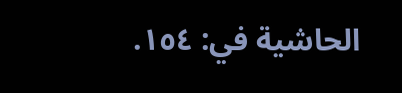الحاشية في: ١٥٤.